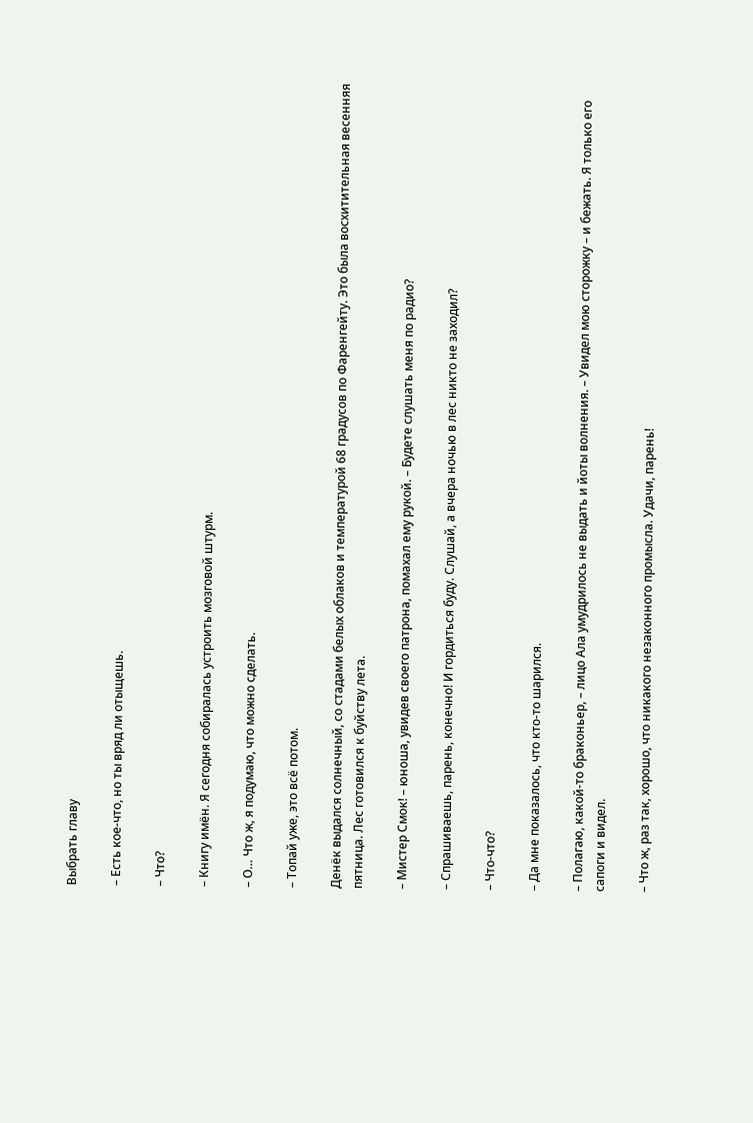Выбрать главу

– Есть кое-что, но ты вряд ли отыщешь.

– Что?

– Книгу имён. Я сегодня собиралась устроить мозговой штурм.

– О… Что ж, я подумаю, что можно сделать.

– Топай уже, это всё потом.

Денёк выдался солнечный, со стадами белых облаков и температурой 68 градусов по Фаренгейту. Это была восхитительная весенняя пятница. Лес готовился к буйству лета.

– Мистер Смок! – юноша, увидев своего патрона, помахал ему рукой. – Будете слушать меня по радио?

– Спрашиваешь, парень, конечно! И гордиться буду. Слушай, а вчера ночью в лес никто не заходил?

– Что-что?

– Да мне показалось, что кто-то шарился.

– Полагаю, какой-то браконьер, – лицо Ала умудрилось не выдать и йоты волнения. – Увидел мою сторожку – и бежать. Я только его сапоги и видел.

– Что ж, раз так, хорошо, что никакого незаконного промысла. Удачи, парень!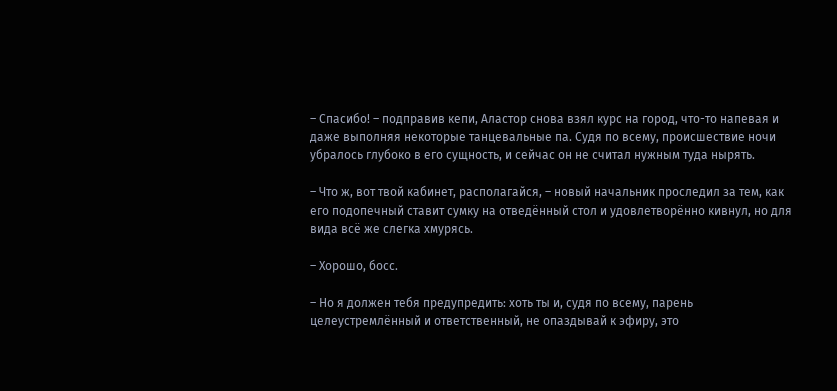– Спасибо! – подправив кепи, Аластор снова взял курс на город, что-то напевая и даже выполняя некоторые танцевальные па. Судя по всему, происшествие ночи убралось глубоко в его сущность, и сейчас он не считал нужным туда нырять.

– Что ж, вот твой кабинет, располагайся, – новый начальник проследил за тем, как его подопечный ставит сумку на отведённый стол и удовлетворённо кивнул, но для вида всё же слегка хмурясь.

– Хорошо, босс.

– Но я должен тебя предупредить: хоть ты и, судя по всему, парень целеустремлённый и ответственный, не опаздывай к эфиру, это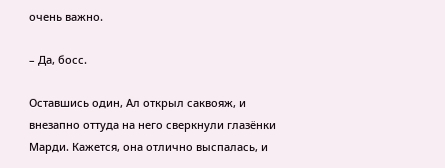очень важно.

– Да, босс.

Оставшись один, Ал открыл саквояж, и внезапно оттуда на него сверкнули глазёнки Марди. Кажется, она отлично выспалась, и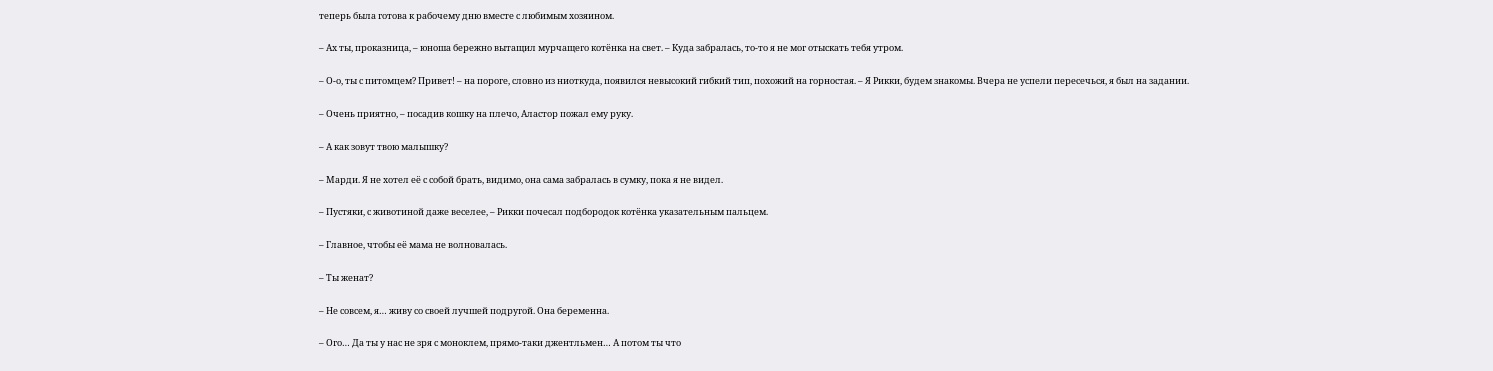теперь была готова к рабочему дню вместе с любимым хозяином.

– Ах ты, проказница, – юноша бережно вытащил мурчащего котёнка на свет. – Куда забралась, то-то я не мог отыскать тебя утром.

– О-о, ты с питомцем? Привет! – на пороге, словно из ниоткуда, появился невысокий гибкий тип, похожий на горностая. – Я Рикки, будем знакомы. Вчера не успели пересечься, я был на задании.

– Очень приятно, – посадив кошку на плечо, Аластор пожал ему руку.

– А как зовут твою малышку?

– Марди. Я не хотел её с собой брать, видимо, она сама забралась в сумку, пока я не видел.

– Пустяки, с животиной даже веселее, – Рикки почесал подбородок котёнка указательным пальцем.

– Главное, чтобы её мама не волновалась.

– Ты женат?

– Не совсем, я… живу со своей лучшей подругой. Она беременна.

– Ого… Да ты у нас не зря с моноклем, прямо-таки джентльмен… А потом ты что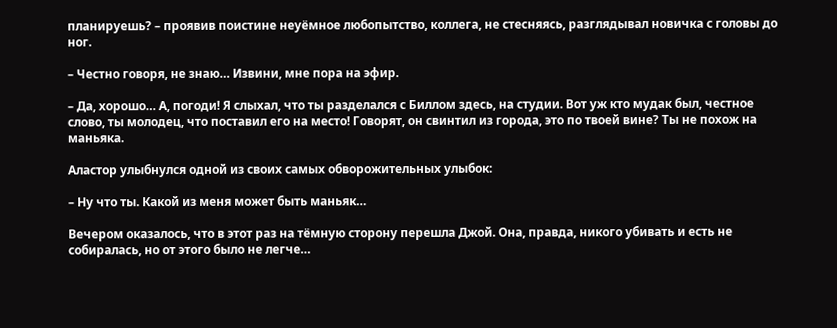планируешь? – проявив поистине неуёмное любопытство, коллега, не стесняясь, разглядывал новичка с головы до ног.

– Честно говоря, не знаю… Извини, мне пора на эфир.

– Да, хорошо… А, погоди! Я слыхал, что ты разделался с Биллом здесь, на студии. Вот уж кто мудак был, честное слово, ты молодец, что поставил его на место! Говорят, он свинтил из города, это по твоей вине? Ты не похож на маньяка.

Аластор улыбнулся одной из своих самых обворожительных улыбок:

– Ну что ты. Какой из меня может быть маньяк…

Вечером оказалось, что в этот раз на тёмную сторону перешла Джой. Она, правда, никого убивать и есть не собиралась, но от этого было не легче…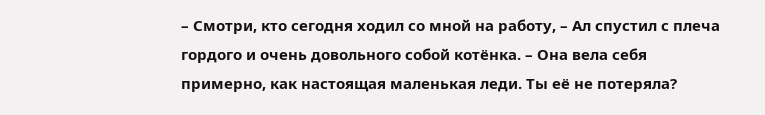– Смотри, кто сегодня ходил со мной на работу, – Ал спустил с плеча гордого и очень довольного собой котёнка. – Она вела себя примерно, как настоящая маленькая леди. Ты её не потеряла?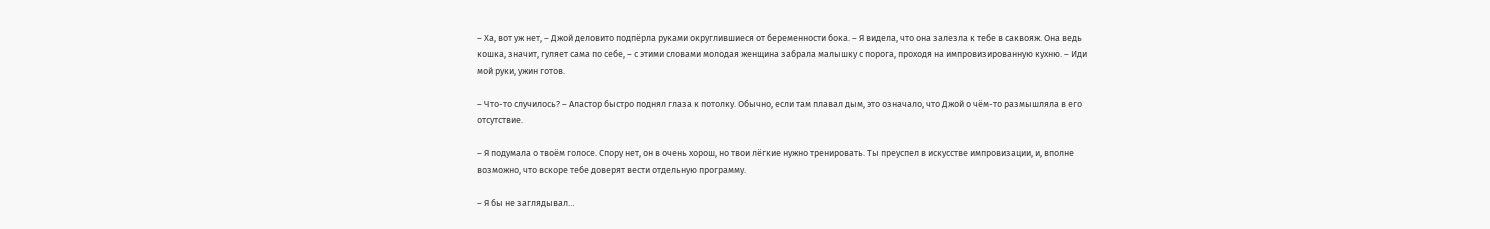– Ха, вот уж нет, – Джой деловито подпёрла руками округлившиеся от беременности бока. – Я видела, что она залезла к тебе в саквояж. Она ведь кошка, значит, гуляет сама по себе, – с этими словами молодая женщина забрала малышку с порога, проходя на импровизированную кухню. – Иди мой руки, ужин готов.

– Что-то случилось? – Аластор быстро поднял глаза к потолку. Обычно, если там плавал дым, это означало, что Джой о чём-то размышляла в его отсутствие.

– Я подумала о твоём голосе. Спору нет, он в очень хорош, но твои лёгкие нужно тренировать. Ты преуспел в искусстве импровизации, и, вполне возможно, что вскоре тебе доверят вести отдельную программу.

– Я бы не заглядывал…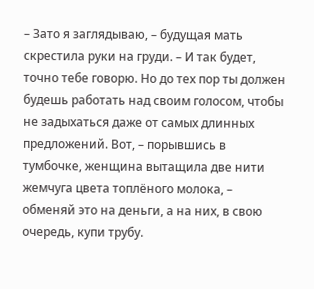– Зато я заглядываю, – будущая мать скрестила руки на груди. – И так будет, точно тебе говорю. Но до тех пор ты должен будешь работать над своим голосом, чтобы не задыхаться даже от самых длинных предложений. Вот, – порывшись в тумбочке, женщина вытащила две нити жемчуга цвета топлёного молока, – обменяй это на деньги, а на них, в свою очередь, купи трубу.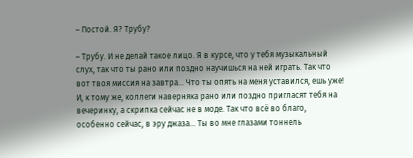– Постой. Я? Трубу?

– Трубу. И не делай такое лицо. Я в курсе, что у тебя музыкальный слух, так что ты рано или поздно научишься на ней играть. Так что вот твоя миссия на завтра… Что ты опять на меня уставился, ешь уже! И, к тому же, коллеги наверняка рано или поздно пригласят тебя на вечеринку, а скрипка сейчас не в моде. Так что всё во благо, особенно сейчас, в эру джаза… Ты во мне глазами тоннель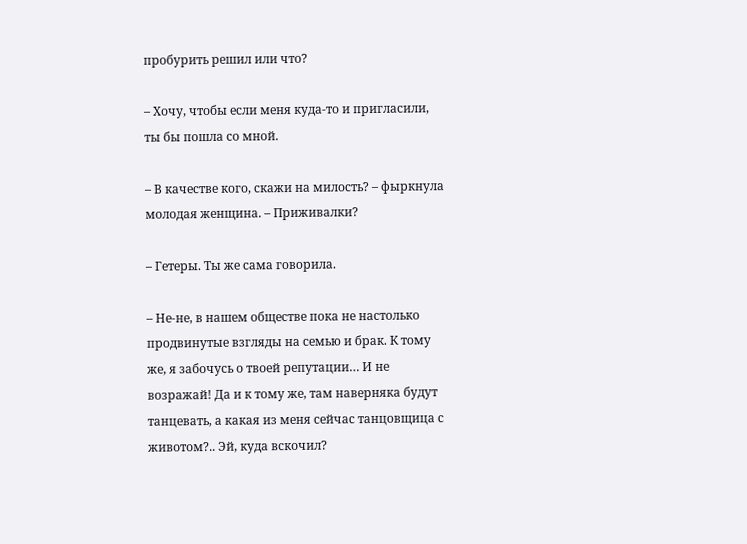пробурить решил или что?

– Хочу, чтобы если меня куда-то и пригласили, ты бы пошла со мной.

– В качестве кого, скажи на милость? – фыркнула молодая женщина. – Приживалки?

– Гетеры. Ты же сама говорила.

– Не-не, в нашем обществе пока не настолько продвинутые взгляды на семью и брак. К тому же, я забочусь о твоей репутации… И не возражай! Да и к тому же, там наверняка будут танцевать, а какая из меня сейчас танцовщица с животом?.. Эй, куда вскочил?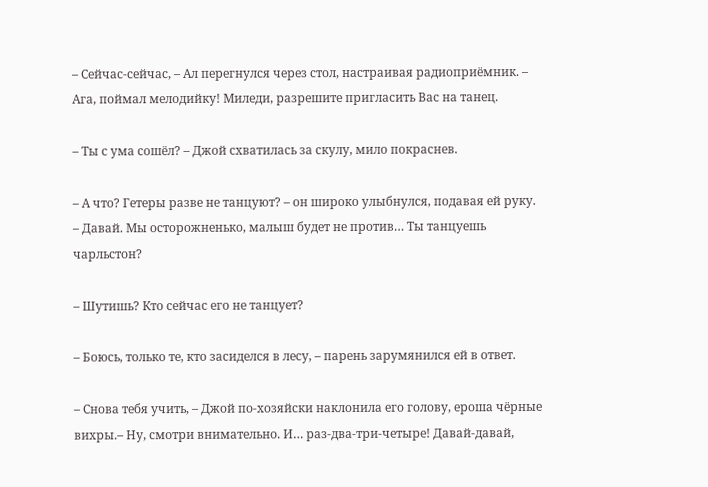– Сейчас-сейчас, – Ал перегнулся через стол, настраивая радиоприёмник. – Ага, поймал мелодийку! Миледи, разрешите пригласить Вас на танец.

– Ты с ума сошёл? – Джой схватилась за скулу, мило покраснев.

– А что? Гетеры разве не танцуют? – он широко улыбнулся, подавая ей руку. – Давай. Мы осторожненько, малыш будет не против… Ты танцуешь чарльстон?

– Шутишь? Кто сейчас его не танцует?

– Боюсь, только те, кто засиделся в лесу, – парень зарумянился ей в ответ.

– Снова тебя учить, – Джой по-хозяйски наклонила его голову, ероша чёрные вихры.– Ну, смотри внимательно. И… раз-два-три-четыре! Давай-давай,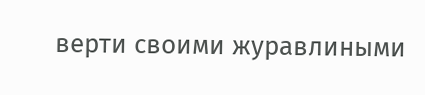верти своими журавлиными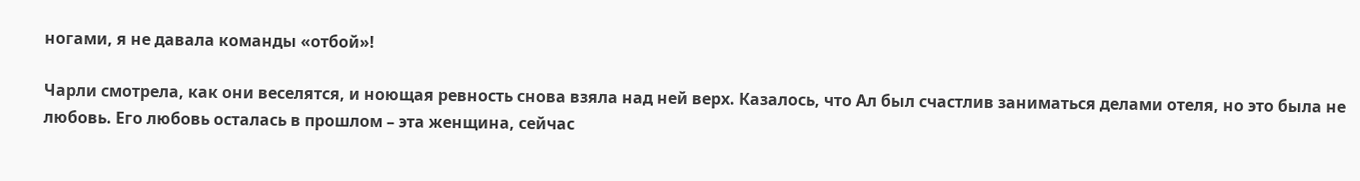ногами, я не давала команды «отбой»!

Чарли смотрела, как они веселятся, и ноющая ревность снова взяла над ней верх. Казалось, что Ал был счастлив заниматься делами отеля, но это была не любовь. Его любовь осталась в прошлом – эта женщина, сейчас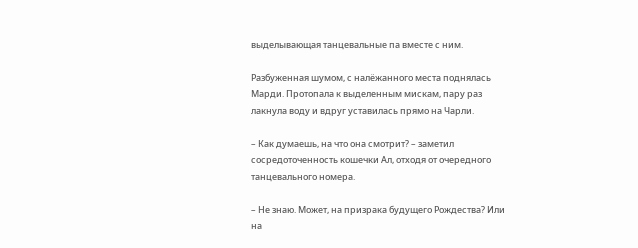выделывающая танцевальные па вместе с ним.

Разбуженная шумом, с налёжанного места поднялась Марди. Протопала к выделенным мискам, пару раз лакнула воду и вдруг уставилась прямо на Чарли.

– Как думаешь, на что она смотрит? – заметил сосредоточенность кошечки Ал, отходя от очередного танцевального номера.

– Не знаю. Может, на призрака будущего Рождества? Или на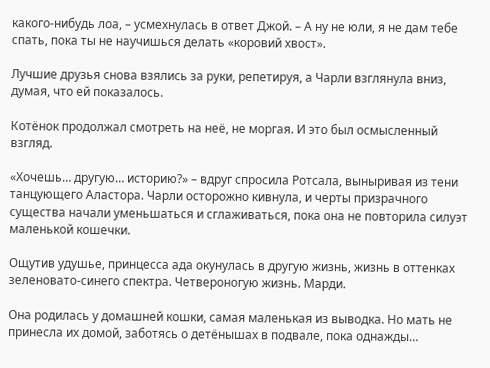какого-нибудь лоа, – усмехнулась в ответ Джой. – А ну не юли, я не дам тебе спать, пока ты не научишься делать «коровий хвост».

Лучшие друзья снова взялись за руки, репетируя, а Чарли взглянула вниз, думая, что ей показалось.

Котёнок продолжал смотреть на неё, не моргая. И это был осмысленный взгляд.

«Хочешь… другую… историю?» – вдруг спросила Ротсала, выныривая из тени танцующего Аластора. Чарли осторожно кивнула, и черты призрачного существа начали уменьшаться и сглаживаться, пока она не повторила силуэт маленькой кошечки.

Ощутив удушье, принцесса ада окунулась в другую жизнь, жизнь в оттенках зеленовато-синего спектра. Четвероногую жизнь. Марди.

Она родилась у домашней кошки, самая маленькая из выводка. Но мать не принесла их домой, заботясь о детёнышах в подвале, пока однажды…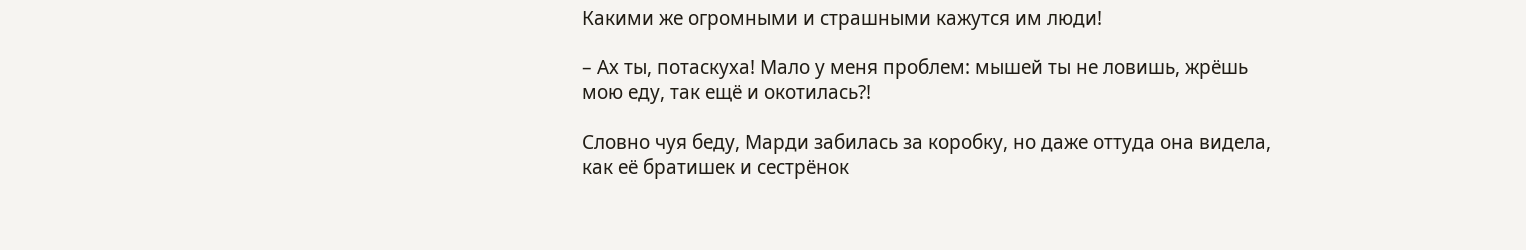Какими же огромными и страшными кажутся им люди!

– Ах ты, потаскуха! Мало у меня проблем: мышей ты не ловишь, жрёшь мою еду, так ещё и окотилась?!

Словно чуя беду, Марди забилась за коробку, но даже оттуда она видела, как её братишек и сестрёнок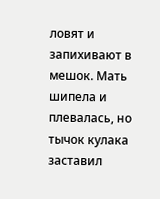ловят и запихивают в мешок. Мать шипела и плевалась, но тычок кулака заставил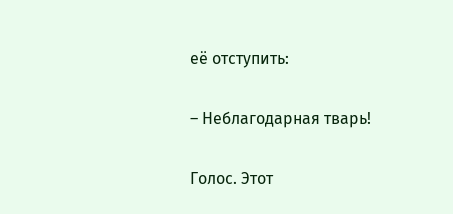её отступить:

– Неблагодарная тварь!

Голос. Этот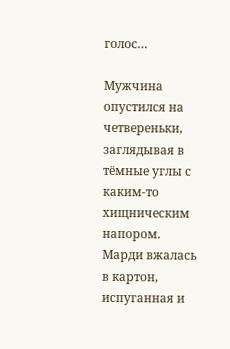голос…

Мужчина опустился на четвереньки, заглядывая в тёмные углы с каким-то хищническим напором. Марди вжалась в картон, испуганная и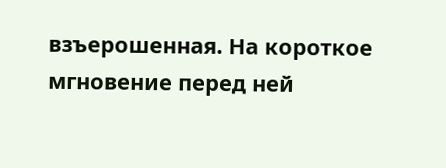взъерошенная. На короткое мгновение перед ней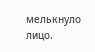мелькнуло лицо.